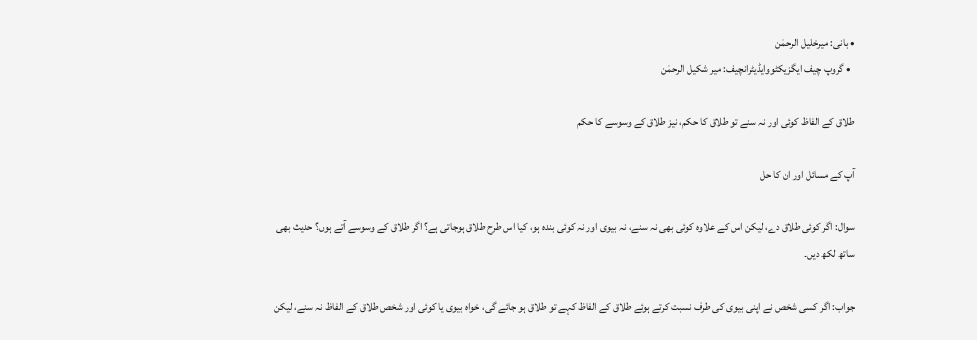• بانی: میرخلیل الرحمٰن
  • گروپ چیف ایگزیکٹووایڈیٹرانچیف: میر شکیل الرحمٰن

طلاق کے الفاظ کوئی اور نہ سنے تو طلاق کا حکم، نیز طلاق کے وسوسے کا حکم

آپ کے مسائل اور ان کا حل

سوال: اگر کوئی طلاق دے، لیکن اس کے علاوہ کوئی بھی نہ سنے، نہ بیوی اور نہ کوئی بندہ ہو، کیا اس طرح طلاق ہوجاتی ہے؟ اگر طلاق کے وسوسے آتے ہوں؟ حدیث بھی ساتھ لکھ دیں۔

جواب: اگر کسی شخص نے اپنی بیوی کی طرف نسبت کرتے ہوئے طلاق کے الفاظ کہے تو طلاق ہو جائے گی، خواہ بیوی یا کوئی اور شخص طلاق کے الفاظ نہ سنے، لیکن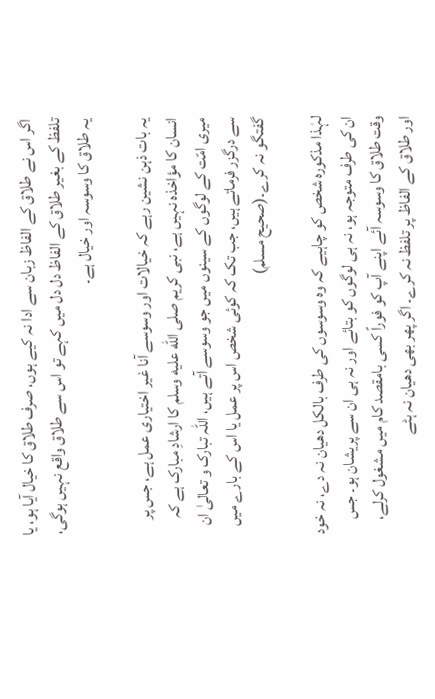اگر اس نے طلاق کے الفاظ زبان سے ادا نہ کیے ہوں، صرف طلاق کا خیال آیا ہو، یا تلفظ کے بغیر طلاق کے الفاظ دل دل میں کہے تو اس سے طلاق واقع نہیں ہوگی، یہ طلاق کا وسوسہ اور خیال ہے۔

یہ بات ذہن نشین رہے کہ خیالات اور وسوسے آنا غیر اختیاری عمل ہے، جس پر انسان کا مؤاخذہ نہیں ہے، نبی کریم صلى الله عليه وسلم کا ارشادِ مبارک ہے کہ میری امّت کے لوگوں کے سینوں میں جو وسوسے آتے ہیں، اللہ تبارک و تعالیٰ ان سے درگزر فرماتے ہیں، جب تک کہ کوئی شخص اس پر عمل یا اس کے بارے میں گفتگو نہ کرے۔(صحیح مسلم)

لہٰذا مذکورہ شخص کو چاہیے کہ وہ وسوسوں کی طرف بالکل دھیان نہ دے، نہ خود ان کی طرف متوجہ ہو، نہ ہی لوگوں کو بتائے اور نہ ہی ان سے پریشان ہو۔ جس وقت طلاق کا وسوسہ آئے اپنے آپ کو فوراً کسی بامقصد کام میں مشغول کرلے، اور طلاق کے الفاظ پر تلفظ نہ کرے۔ اگر پھر بھی دھیان نہ ہٹے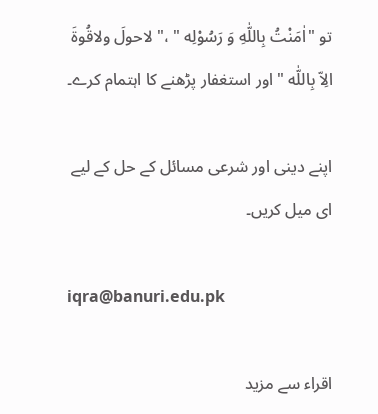تو "اٰمَنْتُ بِاللّٰهِ وَ رَسُوْلِه " ،" لاحولَ ولاقُوةَ الِاّ بِاللّٰه " اور استغفار پڑھنے کا اہتمام کرے۔

اپنے دینی اور شرعی مسائل کے حل کے لیے ای میل کریں۔

iqra@banuri.edu.pk

اقراء سے مزید